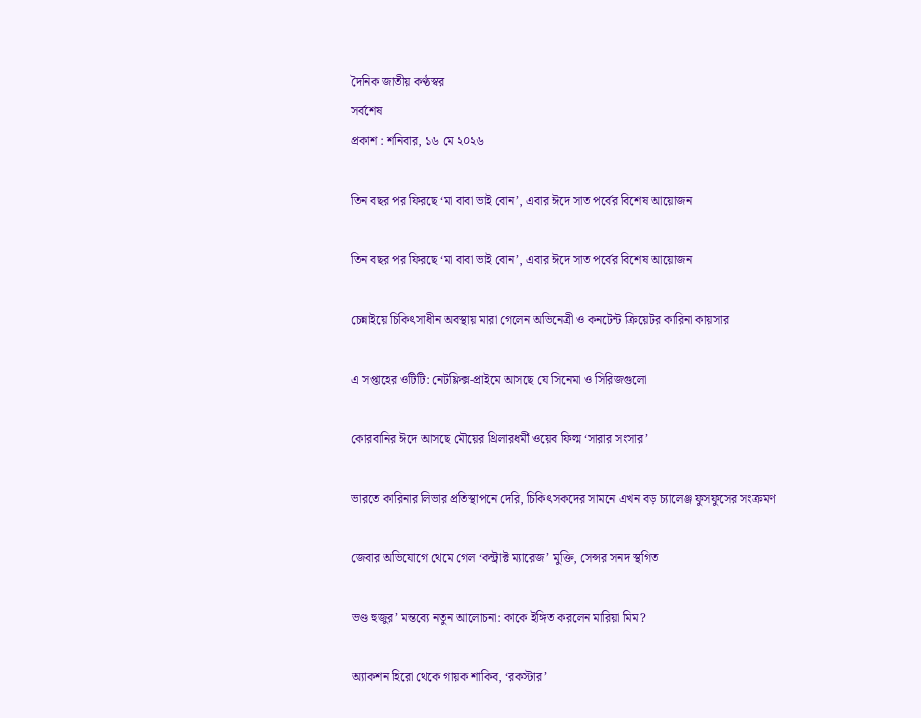দৈনিক জাতীয় কণ্ঠস্বর
সর্বশেষ
প্রকাশ : শনিবার, ১৬ মে ২০২৬

তিন বছর পর ফিরছে ‘মা বাবা ভাই বোন’, এবার ঈদে সাত পর্বের বিশেষ আয়োজন

তিন বছর পর ফিরছে ‘মা বাবা ভাই বোন’, এবার ঈদে সাত পর্বের বিশেষ আয়োজন

চেন্নাইয়ে চিকিৎসাধীন অবস্থায় মারা গেলেন অভিনেত্রী ও কনটেন্ট ক্রিয়েটর কারিনা কায়সার

এ সপ্তাহের ওটিটি: নেটফ্লিক্স-প্রাইমে আসছে যে সিনেমা ও সিরিজগুলো

কোরবানির ঈদে আসছে মৌয়ের থ্রিলারধর্মী ওয়েব ফিল্ম ‘সারার সংসার’

ভারতে কারিনার লিভার প্রতিস্থাপনে দেরি, চিকিৎসকদের সামনে এখন বড় চ্যালেঞ্জ ফুসফুসের সংক্রমণ

জেবার অভিযোগে থেমে গেল ‘কন্ট্রাক্ট ম্যারেজ’ মুক্তি, সেন্সর সনদ স্থগিত

ভণ্ড হুজুর’ মন্তব্যে নতুন আলোচনা: কাকে ইঙ্গিত করলেন মারিয়া মিম?

অ্যাকশন হিরো থেকে গায়ক শাকিব, ‘রকস্টার’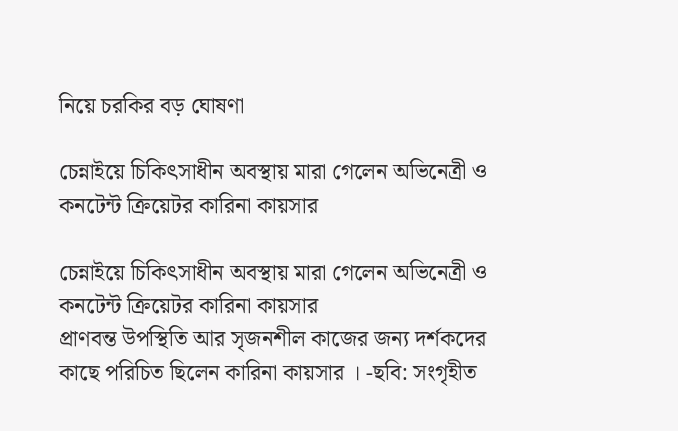নিয়ে চরকির বড় ঘোষণা

চেন্নাইয়ে চিকিৎসাধীন অবস্থায় মারা গেলেন অভিনেত্রী ও কনটেন্ট ক্রিয়েটর কারিনা কায়সার

চেন্নাইয়ে চিকিৎসাধীন অবস্থায় মারা গেলেন অভিনেত্রী ও কনটেন্ট ক্রিয়েটর কারিনা কায়সার
প্রাণবন্ত উপস্থিতি আর সৃজনশীল কাজের জন্য দর্শকদের কাছে পরিচিত ছিলেন কারিনা কায়সার । -ছবি: সংগৃহীত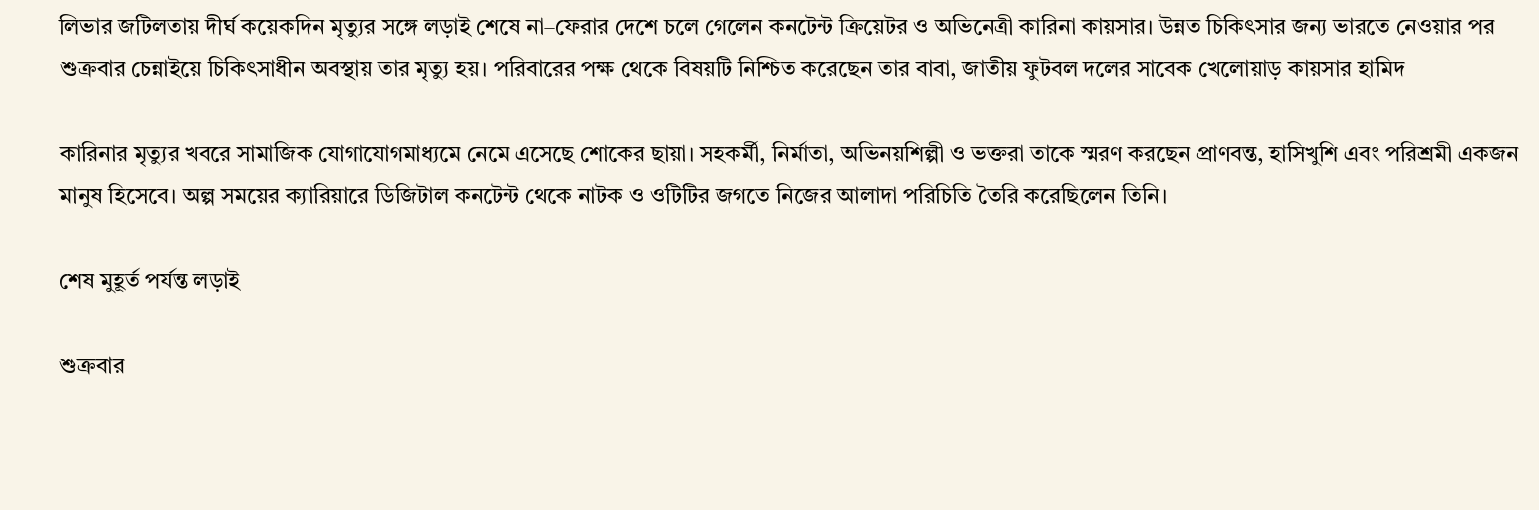লিভার জটিলতায় দীর্ঘ কয়েকদিন মৃত্যুর সঙ্গে লড়াই শেষে না–ফেরার দেশে চলে গেলেন কনটেন্ট ক্রিয়েটর ও অভিনেত্রী কারিনা কায়সার। উন্নত চিকিৎসার জন্য ভারতে নেওয়ার পর শুক্রবার চেন্নাইয়ে চিকিৎসাধীন অবস্থায় তার মৃত্যু হয়। পরিবারের পক্ষ থেকে বিষয়টি নিশ্চিত করেছেন তার বাবা, জাতীয় ফুটবল দলের সাবেক খেলোয়াড় কায়সার হামিদ

কারিনার মৃত্যুর খবরে সামাজিক যোগাযোগমাধ্যমে নেমে এসেছে শোকের ছায়া। সহকর্মী, নির্মাতা, অভিনয়শিল্পী ও ভক্তরা তাকে স্মরণ করছেন প্রাণবন্ত, হাসিখুশি এবং পরিশ্রমী একজন মানুষ হিসেবে। অল্প সময়ের ক্যারিয়ারে ডিজিটাল কনটেন্ট থেকে নাটক ও ওটিটির জগতে নিজের আলাদা পরিচিতি তৈরি করেছিলেন তিনি।

শেষ মুহূর্ত পর্যন্ত লড়াই

শুক্রবার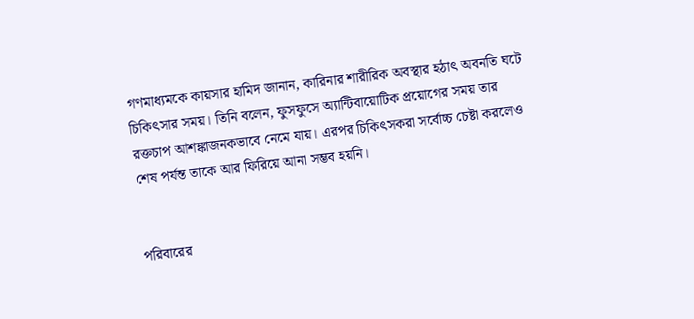গণমাধ্যমকে কায়সার হামিদ জানান, কারিনার শারীরিক অবস্থার হঠাৎ অবনতি ঘটে চিকিৎসার সময়। তিনি বলেন, ফুসফুসে অ্যান্টিবায়োটিক প্রয়োগের সময় তার রক্তচাপ আশঙ্কাজনকভাবে নেমে যায়। এরপর চিকিৎসকরা সর্বোচ্চ চেষ্টা করলেও শেষ পর্যন্ত তাকে আর ফিরিয়ে আনা সম্ভব হয়নি।


পরিবারের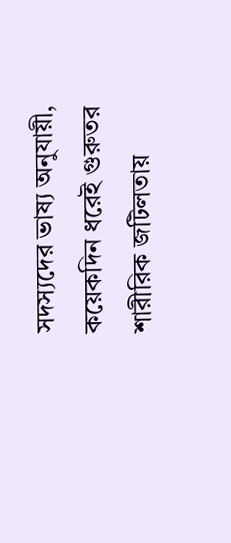সদস্যদের ভাষ্য অনুযায়ী, কয়েকদিন ধরেই গুরুতর শারীরিক জটিলতায়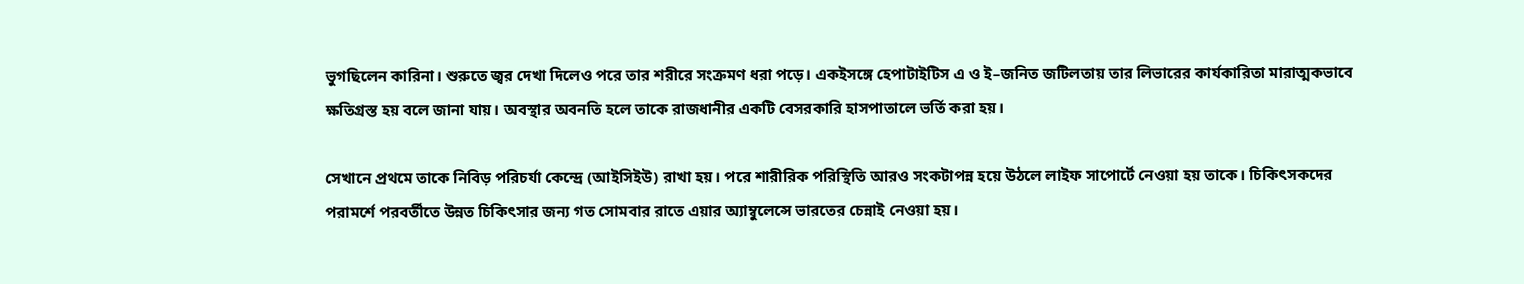ভুগছিলেন কারিনা। শুরুতে জ্বর দেখা দিলেও পরে তার শরীরে সংক্রমণ ধরা পড়ে। একইসঙ্গে হেপাটাইটিস এ ও ই–জনিত জটিলতায় তার লিভারের কার্যকারিতা মারাত্মকভাবে ক্ষতিগ্রস্ত হয় বলে জানা যায়। অবস্থার অবনতি হলে তাকে রাজধানীর একটি বেসরকারি হাসপাতালে ভর্তি করা হয়।

সেখানে প্রথমে তাকে নিবিড় পরিচর্যা কেন্দ্রে (আইসিইউ) রাখা হয়। পরে শারীরিক পরিস্থিতি আরও সংকটাপন্ন হয়ে উঠলে লাইফ সাপোর্টে নেওয়া হয় তাকে। চিকিৎসকদের পরামর্শে পরবর্তীতে উন্নত চিকিৎসার জন্য গত সোমবার রাতে এয়ার অ্যাম্বুলেন্সে ভারতের চেন্নাই নেওয়া হয়।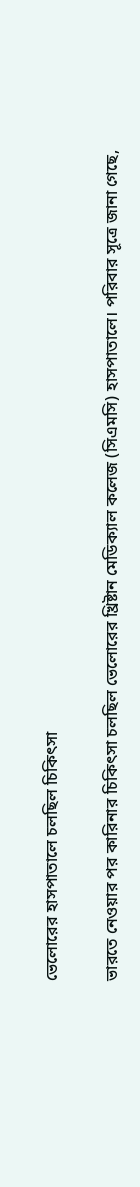ভেলোরের হাসপাতালে চলছিল চিকিৎসা

ভারতে নেওয়ার পর কারিনার চিকিৎসা চলছিল ভেলোরের খ্রিষ্টান মেডিক্যাল কলেজ (সিএমসি) হাসপাতালে। পরিবার সূত্রে জানা গেছে,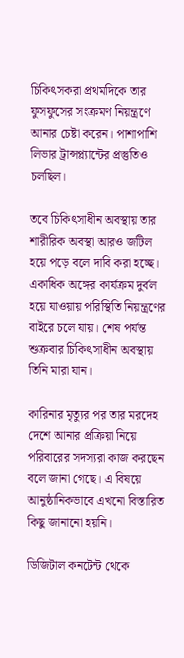চিকিৎসকরা প্রথমদিকে তার ফুসফুসের সংক্রমণ নিয়ন্ত্রণে আনার চেষ্টা করেন। পাশাপাশি লিভার ট্রান্সপ্ল্যান্টের প্রস্তুতিও চলছিল।

তবে চিকিৎসাধীন অবস্থায় তার শারীরিক অবস্থা আরও জটিল হয়ে পড়ে বলে দাবি করা হচ্ছে। একাধিক অঙ্গের কার্যক্রম দুর্বল হয়ে যাওয়ায় পরিস্থিতি নিয়ন্ত্রণের বাইরে চলে যায়। শেষ পর্যন্ত শুক্রবার চিকিৎসাধীন অবস্থায় তিনি মারা যান।

কারিনার মৃত্যুর পর তার মরদেহ দেশে আনার প্রক্রিয়া নিয়ে পরিবারের সদস্যরা কাজ করছেন বলে জানা গেছে। এ বিষয়ে আনুষ্ঠানিকভাবে এখনো বিস্তারিত কিছু জানানো হয়নি।

ডিজিটাল কনটেন্ট থেকে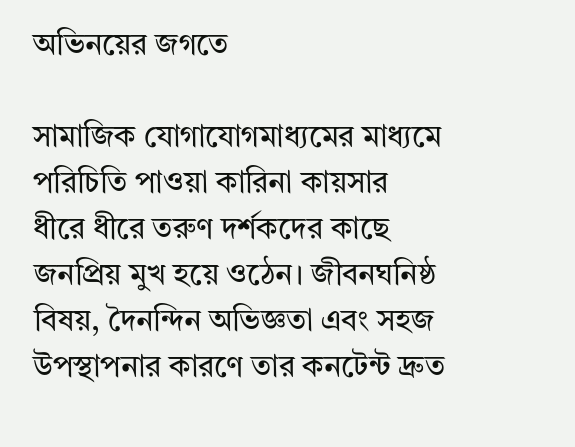অভিনয়ের জগতে

সামাজিক যোগাযোগমাধ্যমের মাধ্যমে পরিচিতি পাওয়া কারিনা কায়সার ধীরে ধীরে তরুণ দর্শকদের কাছে জনপ্রিয় মুখ হয়ে ওঠেন। জীবনঘনিষ্ঠ বিষয়, দৈনন্দিন অভিজ্ঞতা এবং সহজ উপস্থাপনার কারণে তার কনটেন্ট দ্রুত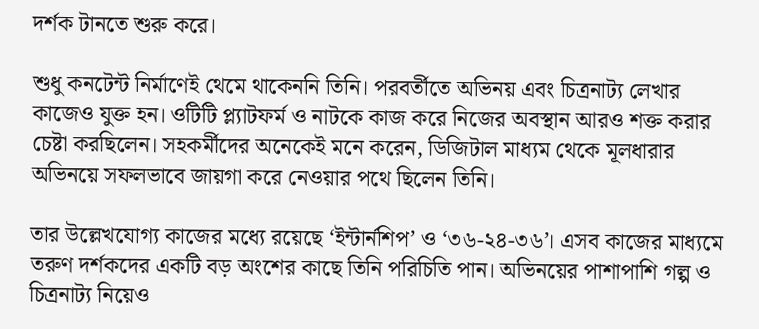দর্শক টানতে শুরু করে।

শুধু কনটেন্ট নির্মাণেই থেমে থাকেননি তিনি। পরবর্তীতে অভিনয় এবং চিত্রনাট্য লেখার কাজেও যুক্ত হন। ওটিটি প্ল্যাটফর্ম ও নাটকে কাজ করে নিজের অবস্থান আরও শক্ত করার চেষ্টা করছিলেন। সহকর্মীদের অনেকেই মনে করেন, ডিজিটাল মাধ্যম থেকে মূলধারার অভিনয়ে সফলভাবে জায়গা করে নেওয়ার পথে ছিলেন তিনি।

তার উল্লেখযোগ্য কাজের মধ্যে রয়েছে ‘ইন্টার্নশিপ’ ও ‘৩৬-২৪-৩৬’। এসব কাজের মাধ্যমে তরুণ দর্শকদের একটি বড় অংশের কাছে তিনি পরিচিতি পান। অভিনয়ের পাশাপাশি গল্প ও চিত্রনাট্য নিয়েও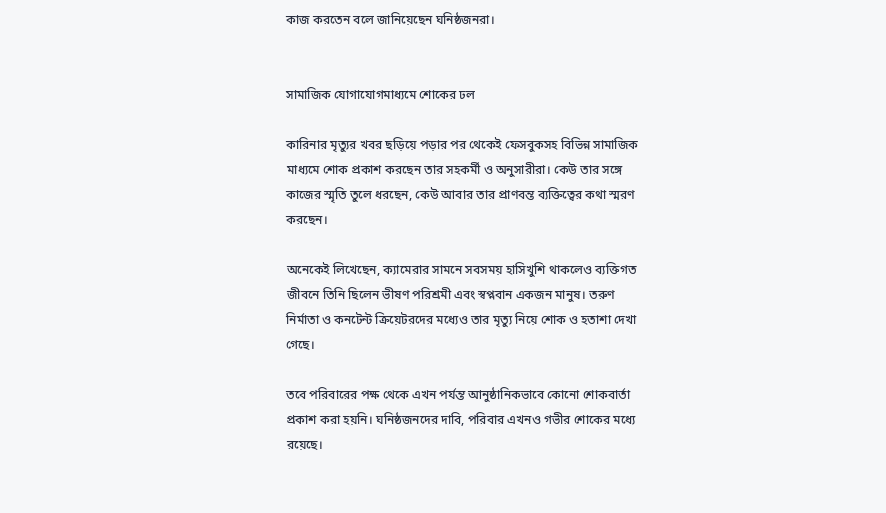কাজ করতেন বলে জানিয়েছেন ঘনিষ্ঠজনরা।


সামাজিক যোগাযোগমাধ্যমে শোকের ঢল

কারিনার মৃত্যুর খবর ছড়িয়ে পড়ার পর থেকেই ফেসবুকসহ বিভিন্ন সামাজিক মাধ্যমে শোক প্রকাশ করছেন তার সহকর্মী ও অনুসারীরা। কেউ তার সঙ্গে কাজের স্মৃতি তুলে ধরছেন, কেউ আবার তার প্রাণবন্ত ব্যক্তিত্বের কথা স্মরণ করছেন।

অনেকেই লিখেছেন, ক্যামেরার সামনে সবসময় হাসিখুশি থাকলেও ব্যক্তিগত জীবনে তিনি ছিলেন ভীষণ পরিশ্রমী এবং স্বপ্নবান একজন মানুষ। তরুণ নির্মাতা ও কনটেন্ট ক্রিয়েটরদের মধ্যেও তার মৃত্যু নিয়ে শোক ও হতাশা দেখা গেছে।

তবে পরিবারের পক্ষ থেকে এখন পর্যন্ত আনুষ্ঠানিকভাবে কোনো শোকবার্তা প্রকাশ করা হয়নি। ঘনিষ্ঠজনদের দাবি, পরিবার এখনও গভীর শোকের মধ্যে রয়েছে।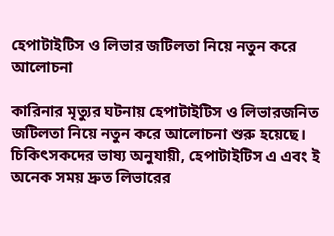হেপাটাইটিস ও লিভার জটিলতা নিয়ে নতুন করে আলোচনা

কারিনার মৃত্যুর ঘটনায় হেপাটাইটিস ও লিভারজনিত জটিলতা নিয়ে নতুন করে আলোচনা শুরু হয়েছে। চিকিৎসকদের ভাষ্য অনুযায়ী, হেপাটাইটিস এ এবং ই অনেক সময় দ্রুত লিভারের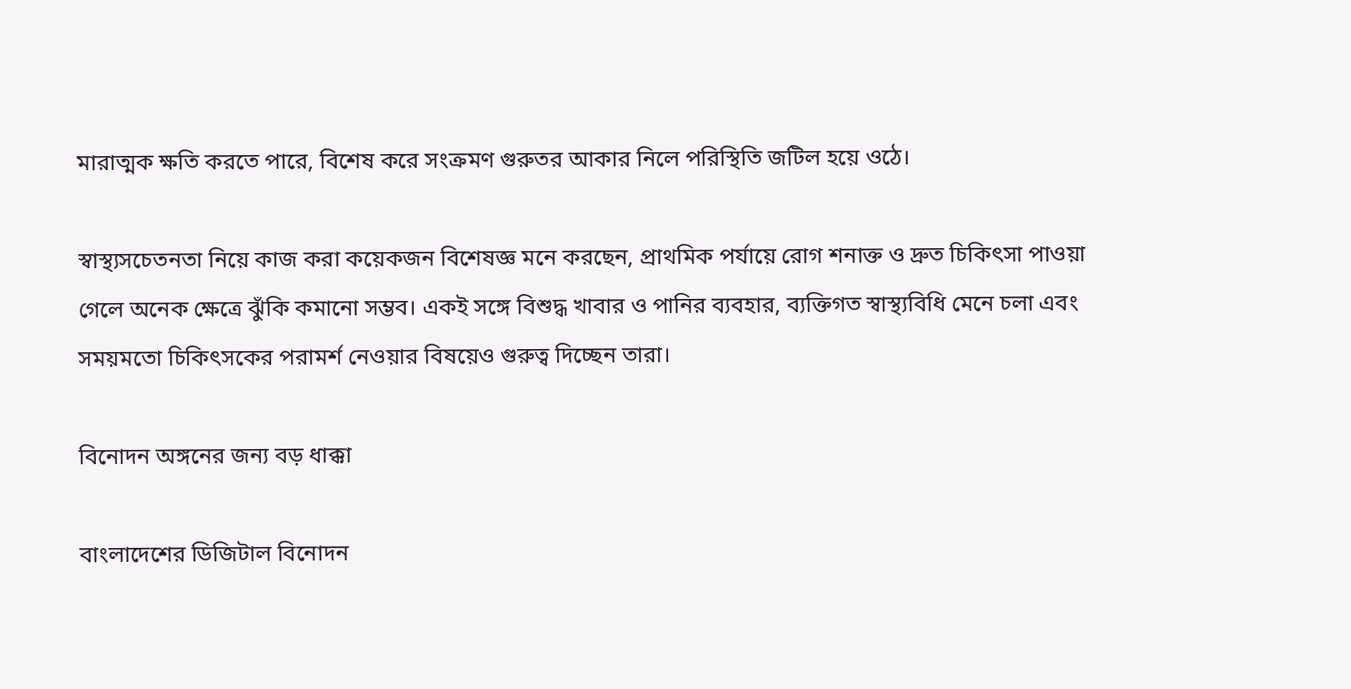মারাত্মক ক্ষতি করতে পারে, বিশেষ করে সংক্রমণ গুরুতর আকার নিলে পরিস্থিতি জটিল হয়ে ওঠে।

স্বাস্থ্যসচেতনতা নিয়ে কাজ করা কয়েকজন বিশেষজ্ঞ মনে করছেন, প্রাথমিক পর্যায়ে রোগ শনাক্ত ও দ্রুত চিকিৎসা পাওয়া গেলে অনেক ক্ষেত্রে ঝুঁকি কমানো সম্ভব। একই সঙ্গে বিশুদ্ধ খাবার ও পানির ব্যবহার, ব্যক্তিগত স্বাস্থ্যবিধি মেনে চলা এবং সময়মতো চিকিৎসকের পরামর্শ নেওয়ার বিষয়েও গুরুত্ব দিচ্ছেন তারা।

বিনোদন অঙ্গনের জন্য বড় ধাক্কা

বাংলাদেশের ডিজিটাল বিনোদন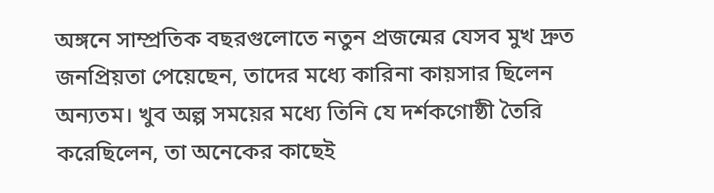অঙ্গনে সাম্প্রতিক বছরগুলোতে নতুন প্রজন্মের যেসব মুখ দ্রুত জনপ্রিয়তা পেয়েছেন, তাদের মধ্যে কারিনা কায়সার ছিলেন অন্যতম। খুব অল্প সময়ের মধ্যে তিনি যে দর্শকগোষ্ঠী তৈরি করেছিলেন, তা অনেকের কাছেই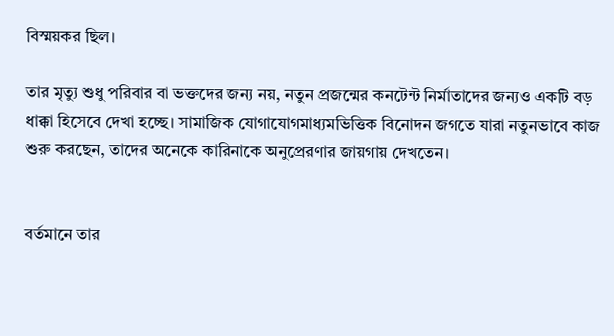বিস্ময়কর ছিল।

তার মৃত্যু শুধু পরিবার বা ভক্তদের জন্য নয়, নতুন প্রজন্মের কনটেন্ট নির্মাতাদের জন্যও একটি বড় ধাক্কা হিসেবে দেখা হচ্ছে। সামাজিক যোগাযোগমাধ্যমভিত্তিক বিনোদন জগতে যারা নতুনভাবে কাজ শুরু করছেন, তাদের অনেকে কারিনাকে অনুপ্রেরণার জায়গায় দেখতেন।


বর্তমানে তার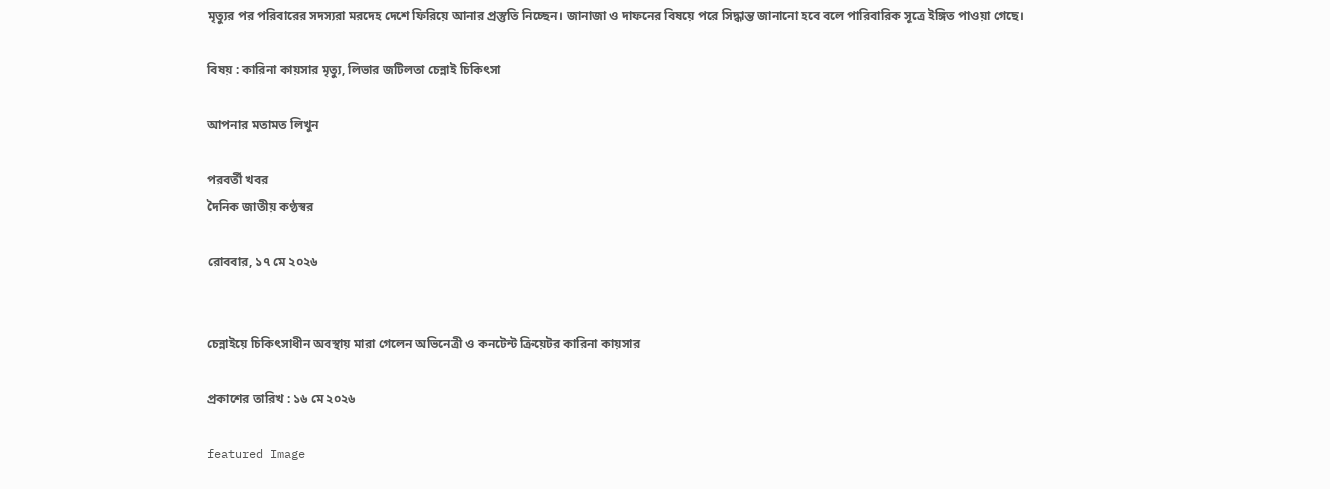মৃত্যুর পর পরিবারের সদস্যরা মরদেহ দেশে ফিরিয়ে আনার প্রস্তুতি নিচ্ছেন। জানাজা ও দাফনের বিষয়ে পরে সিদ্ধান্ত জানানো হবে বলে পারিবারিক সূত্রে ইঙ্গিত পাওয়া গেছে।

বিষয় : কারিনা কায়সার মৃত্যু, লিভার জটিলতা চেন্নাই চিকিৎসা

আপনার মতামত লিখুন

পরবর্তী খবর
দৈনিক জাতীয় কণ্ঠস্বর

রোববার, ১৭ মে ২০২৬


চেন্নাইয়ে চিকিৎসাধীন অবস্থায় মারা গেলেন অভিনেত্রী ও কনটেন্ট ক্রিয়েটর কারিনা কায়সার

প্রকাশের তারিখ : ১৬ মে ২০২৬

featured Image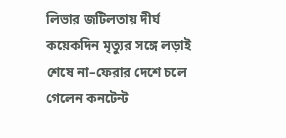লিভার জটিলতায় দীর্ঘ কয়েকদিন মৃত্যুর সঙ্গে লড়াই শেষে না–ফেরার দেশে চলে গেলেন কনটেন্ট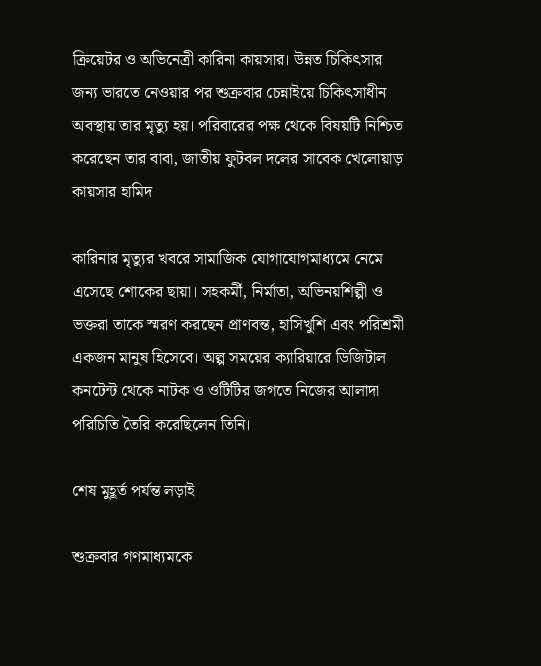ক্রিয়েটর ও অভিনেত্রী কারিনা কায়সার। উন্নত চিকিৎসার জন্য ভারতে নেওয়ার পর শুক্রবার চেন্নাইয়ে চিকিৎসাধীন অবস্থায় তার মৃত্যু হয়। পরিবারের পক্ষ থেকে বিষয়টি নিশ্চিত করেছেন তার বাবা, জাতীয় ফুটবল দলের সাবেক খেলোয়াড় কায়সার হামিদ

কারিনার মৃত্যুর খবরে সামাজিক যোগাযোগমাধ্যমে নেমে এসেছে শোকের ছায়া। সহকর্মী, নির্মাতা, অভিনয়শিল্পী ও ভক্তরা তাকে স্মরণ করছেন প্রাণবন্ত, হাসিখুশি এবং পরিশ্রমী একজন মানুষ হিসেবে। অল্প সময়ের ক্যারিয়ারে ডিজিটাল কনটেন্ট থেকে নাটক ও ওটিটির জগতে নিজের আলাদা পরিচিতি তৈরি করেছিলেন তিনি।

শেষ মুহূর্ত পর্যন্ত লড়াই

শুক্রবার গণমাধ্যমকে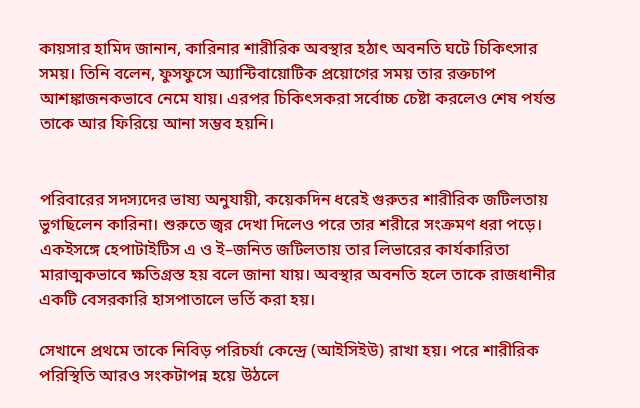কায়সার হামিদ জানান, কারিনার শারীরিক অবস্থার হঠাৎ অবনতি ঘটে চিকিৎসার সময়। তিনি বলেন, ফুসফুসে অ্যান্টিবায়োটিক প্রয়োগের সময় তার রক্তচাপ আশঙ্কাজনকভাবে নেমে যায়। এরপর চিকিৎসকরা সর্বোচ্চ চেষ্টা করলেও শেষ পর্যন্ত তাকে আর ফিরিয়ে আনা সম্ভব হয়নি।


পরিবারের সদস্যদের ভাষ্য অনুযায়ী, কয়েকদিন ধরেই গুরুতর শারীরিক জটিলতায় ভুগছিলেন কারিনা। শুরুতে জ্বর দেখা দিলেও পরে তার শরীরে সংক্রমণ ধরা পড়ে। একইসঙ্গে হেপাটাইটিস এ ও ই–জনিত জটিলতায় তার লিভারের কার্যকারিতা মারাত্মকভাবে ক্ষতিগ্রস্ত হয় বলে জানা যায়। অবস্থার অবনতি হলে তাকে রাজধানীর একটি বেসরকারি হাসপাতালে ভর্তি করা হয়।

সেখানে প্রথমে তাকে নিবিড় পরিচর্যা কেন্দ্রে (আইসিইউ) রাখা হয়। পরে শারীরিক পরিস্থিতি আরও সংকটাপন্ন হয়ে উঠলে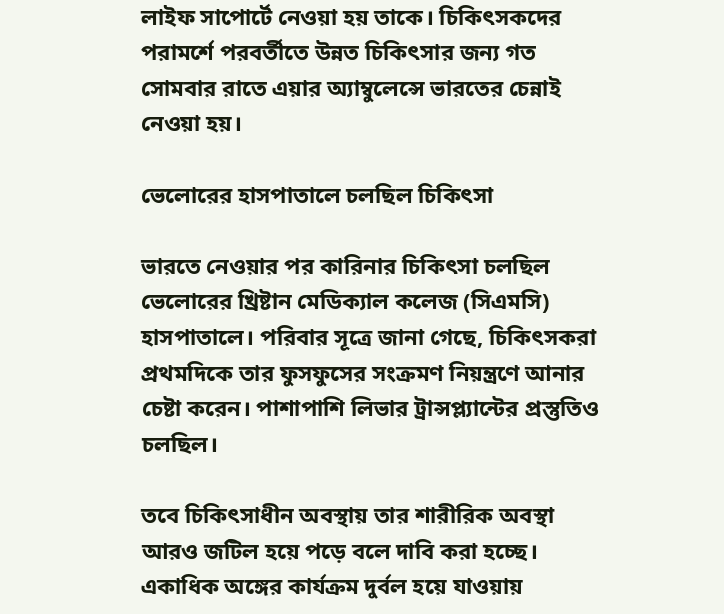লাইফ সাপোর্টে নেওয়া হয় তাকে। চিকিৎসকদের পরামর্শে পরবর্তীতে উন্নত চিকিৎসার জন্য গত সোমবার রাতে এয়ার অ্যাম্বুলেন্সে ভারতের চেন্নাই নেওয়া হয়।

ভেলোরের হাসপাতালে চলছিল চিকিৎসা

ভারতে নেওয়ার পর কারিনার চিকিৎসা চলছিল ভেলোরের খ্রিষ্টান মেডিক্যাল কলেজ (সিএমসি) হাসপাতালে। পরিবার সূত্রে জানা গেছে, চিকিৎসকরা প্রথমদিকে তার ফুসফুসের সংক্রমণ নিয়ন্ত্রণে আনার চেষ্টা করেন। পাশাপাশি লিভার ট্রান্সপ্ল্যান্টের প্রস্তুতিও চলছিল।

তবে চিকিৎসাধীন অবস্থায় তার শারীরিক অবস্থা আরও জটিল হয়ে পড়ে বলে দাবি করা হচ্ছে। একাধিক অঙ্গের কার্যক্রম দুর্বল হয়ে যাওয়ায়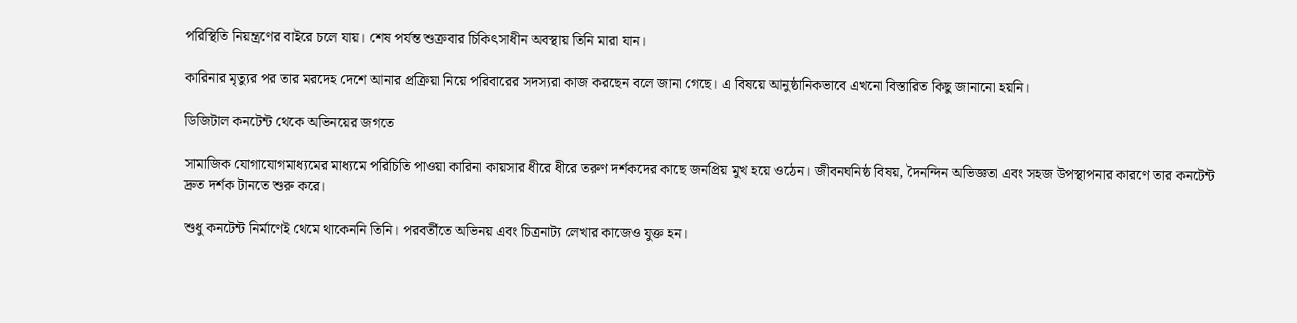পরিস্থিতি নিয়ন্ত্রণের বাইরে চলে যায়। শেষ পর্যন্ত শুক্রবার চিকিৎসাধীন অবস্থায় তিনি মারা যান।

কারিনার মৃত্যুর পর তার মরদেহ দেশে আনার প্রক্রিয়া নিয়ে পরিবারের সদস্যরা কাজ করছেন বলে জানা গেছে। এ বিষয়ে আনুষ্ঠানিকভাবে এখনো বিস্তারিত কিছু জানানো হয়নি।

ডিজিটাল কনটেন্ট থেকে অভিনয়ের জগতে

সামাজিক যোগাযোগমাধ্যমের মাধ্যমে পরিচিতি পাওয়া কারিনা কায়সার ধীরে ধীরে তরুণ দর্শকদের কাছে জনপ্রিয় মুখ হয়ে ওঠেন। জীবনঘনিষ্ঠ বিষয়, দৈনন্দিন অভিজ্ঞতা এবং সহজ উপস্থাপনার কারণে তার কনটেন্ট দ্রুত দর্শক টানতে শুরু করে।

শুধু কনটেন্ট নির্মাণেই থেমে থাকেননি তিনি। পরবর্তীতে অভিনয় এবং চিত্রনাট্য লেখার কাজেও যুক্ত হন।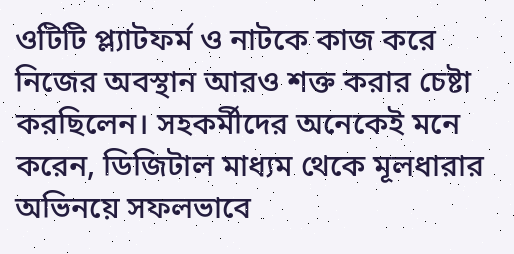ওটিটি প্ল্যাটফর্ম ও নাটকে কাজ করে নিজের অবস্থান আরও শক্ত করার চেষ্টা করছিলেন। সহকর্মীদের অনেকেই মনে করেন, ডিজিটাল মাধ্যম থেকে মূলধারার অভিনয়ে সফলভাবে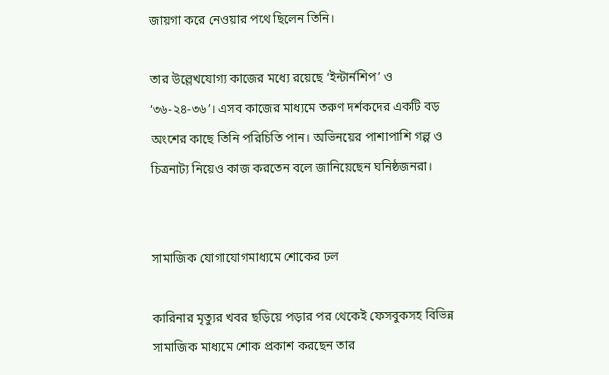জায়গা করে নেওয়ার পথে ছিলেন তিনি।

তার উল্লেখযোগ্য কাজের মধ্যে রয়েছে ‘ইন্টার্নশিপ’ ও ‘৩৬-২৪-৩৬’। এসব কাজের মাধ্যমে তরুণ দর্শকদের একটি বড় অংশের কাছে তিনি পরিচিতি পান। অভিনয়ের পাশাপাশি গল্প ও চিত্রনাট্য নিয়েও কাজ করতেন বলে জানিয়েছেন ঘনিষ্ঠজনরা।


সামাজিক যোগাযোগমাধ্যমে শোকের ঢল

কারিনার মৃত্যুর খবর ছড়িয়ে পড়ার পর থেকেই ফেসবুকসহ বিভিন্ন সামাজিক মাধ্যমে শোক প্রকাশ করছেন তার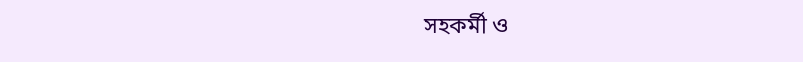সহকর্মী ও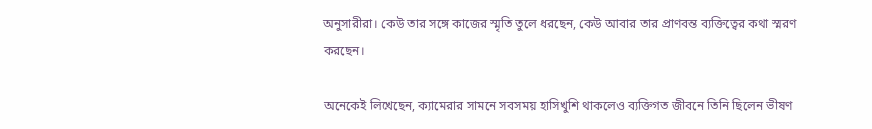অনুসারীরা। কেউ তার সঙ্গে কাজের স্মৃতি তুলে ধরছেন, কেউ আবার তার প্রাণবন্ত ব্যক্তিত্বের কথা স্মরণ করছেন।

অনেকেই লিখেছেন, ক্যামেরার সামনে সবসময় হাসিখুশি থাকলেও ব্যক্তিগত জীবনে তিনি ছিলেন ভীষণ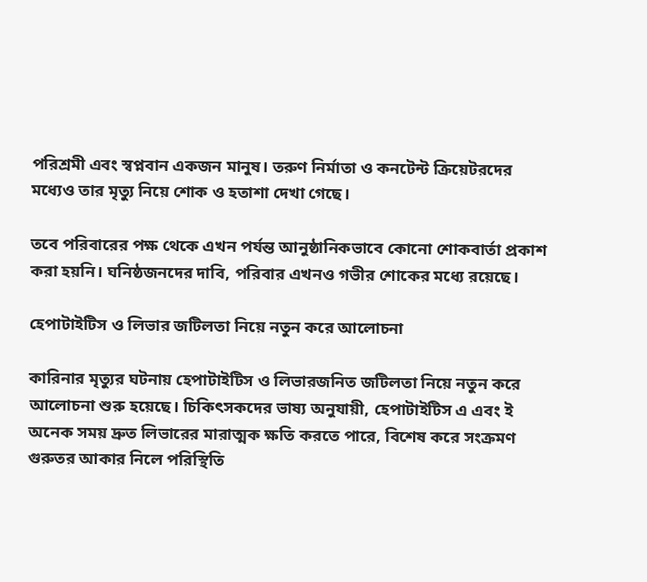পরিশ্রমী এবং স্বপ্নবান একজন মানুষ। তরুণ নির্মাতা ও কনটেন্ট ক্রিয়েটরদের মধ্যেও তার মৃত্যু নিয়ে শোক ও হতাশা দেখা গেছে।

তবে পরিবারের পক্ষ থেকে এখন পর্যন্ত আনুষ্ঠানিকভাবে কোনো শোকবার্তা প্রকাশ করা হয়নি। ঘনিষ্ঠজনদের দাবি, পরিবার এখনও গভীর শোকের মধ্যে রয়েছে।

হেপাটাইটিস ও লিভার জটিলতা নিয়ে নতুন করে আলোচনা

কারিনার মৃত্যুর ঘটনায় হেপাটাইটিস ও লিভারজনিত জটিলতা নিয়ে নতুন করে আলোচনা শুরু হয়েছে। চিকিৎসকদের ভাষ্য অনুযায়ী, হেপাটাইটিস এ এবং ই অনেক সময় দ্রুত লিভারের মারাত্মক ক্ষতি করতে পারে, বিশেষ করে সংক্রমণ গুরুতর আকার নিলে পরিস্থিতি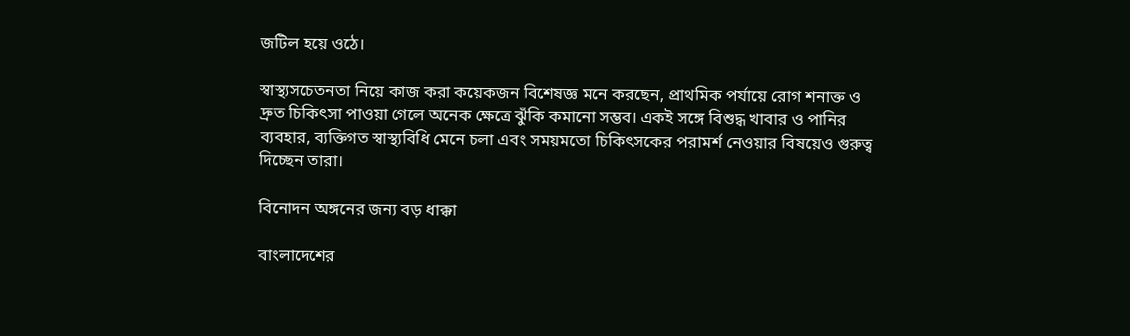জটিল হয়ে ওঠে।

স্বাস্থ্যসচেতনতা নিয়ে কাজ করা কয়েকজন বিশেষজ্ঞ মনে করছেন, প্রাথমিক পর্যায়ে রোগ শনাক্ত ও দ্রুত চিকিৎসা পাওয়া গেলে অনেক ক্ষেত্রে ঝুঁকি কমানো সম্ভব। একই সঙ্গে বিশুদ্ধ খাবার ও পানির ব্যবহার, ব্যক্তিগত স্বাস্থ্যবিধি মেনে চলা এবং সময়মতো চিকিৎসকের পরামর্শ নেওয়ার বিষয়েও গুরুত্ব দিচ্ছেন তারা।

বিনোদন অঙ্গনের জন্য বড় ধাক্কা

বাংলাদেশের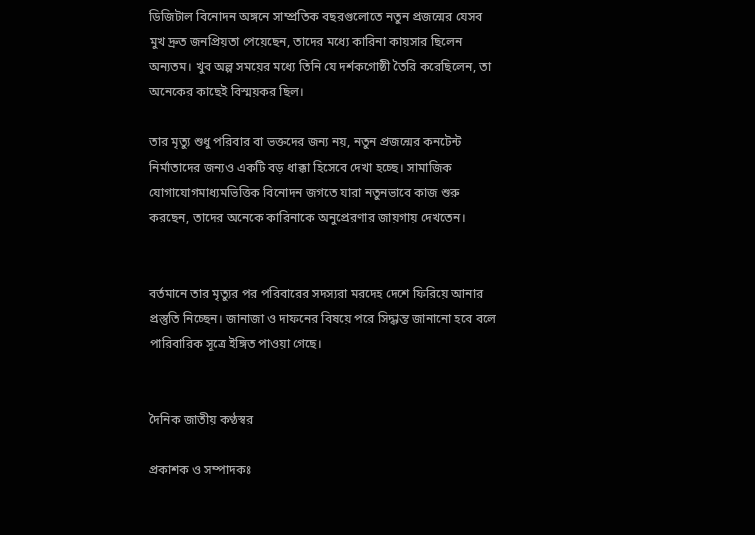ডিজিটাল বিনোদন অঙ্গনে সাম্প্রতিক বছরগুলোতে নতুন প্রজন্মের যেসব মুখ দ্রুত জনপ্রিয়তা পেয়েছেন, তাদের মধ্যে কারিনা কায়সার ছিলেন অন্যতম। খুব অল্প সময়ের মধ্যে তিনি যে দর্শকগোষ্ঠী তৈরি করেছিলেন, তা অনেকের কাছেই বিস্ময়কর ছিল।

তার মৃত্যু শুধু পরিবার বা ভক্তদের জন্য নয়, নতুন প্রজন্মের কনটেন্ট নির্মাতাদের জন্যও একটি বড় ধাক্কা হিসেবে দেখা হচ্ছে। সামাজিক যোগাযোগমাধ্যমভিত্তিক বিনোদন জগতে যারা নতুনভাবে কাজ শুরু করছেন, তাদের অনেকে কারিনাকে অনুপ্রেরণার জায়গায় দেখতেন।


বর্তমানে তার মৃত্যুর পর পরিবারের সদস্যরা মরদেহ দেশে ফিরিয়ে আনার প্রস্তুতি নিচ্ছেন। জানাজা ও দাফনের বিষয়ে পরে সিদ্ধান্ত জানানো হবে বলে পারিবারিক সূত্রে ইঙ্গিত পাওয়া গেছে।


দৈনিক জাতীয় কণ্ঠস্বর

প্রকাশক ও সম্পাদকঃ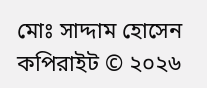মোঃ সাদ্দাম হোসেন
কপিরাইট © ২০২৬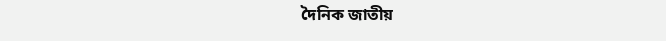দৈনিক জাতীয়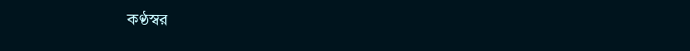কণ্ঠস্বর